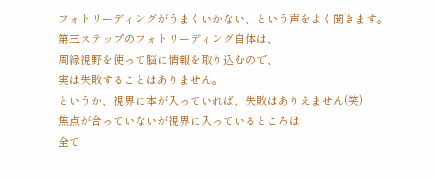フォトリーディングがうまくいかない、という声をよく聞きます。
第三ステップのフォトリーディング自体は、
周縁視野を使って脳に情報を取り込むので、
実は失敗することはありません。
というか、視界に本が入っていれば、失敗はありえません(笑)
焦点が合っていないが視界に入っているところは
全て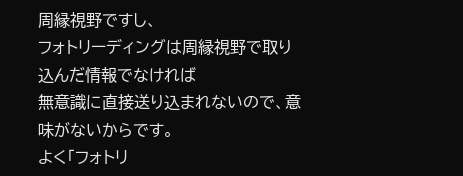周縁視野ですし、
フォトリーディングは周縁視野で取り込んだ情報でなければ
無意識に直接送り込まれないので、意味がないからです。
よく「フォトリ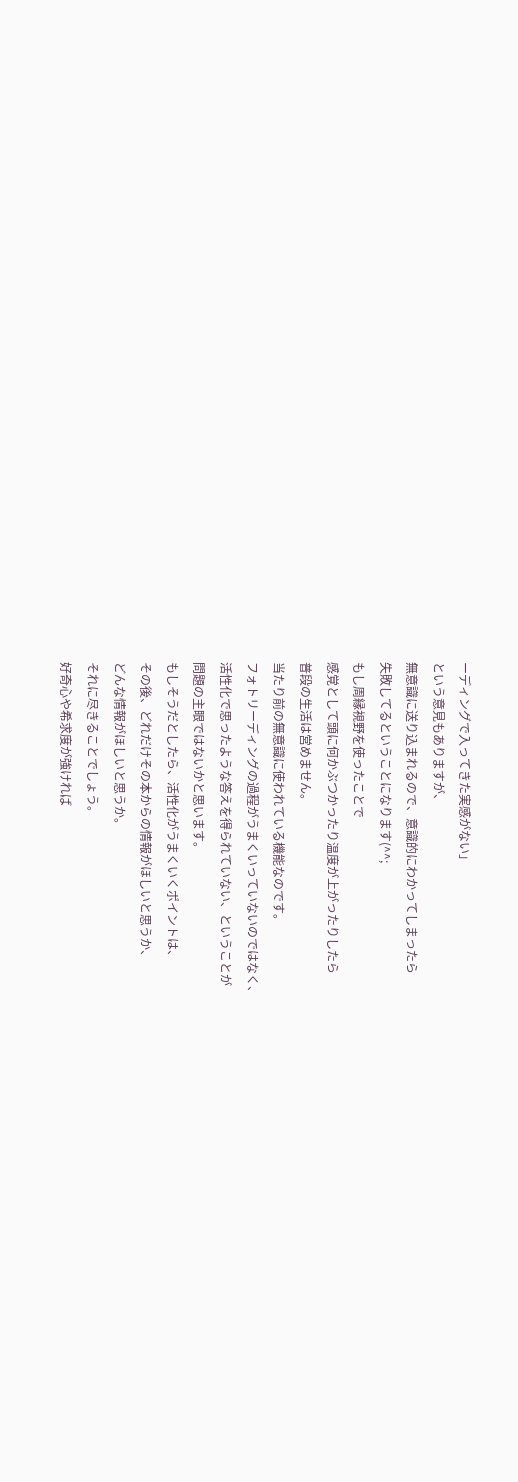ーディングで入ってきた実感がない」
という意見もありますが、
無意識に送り込まれるので、意識的にわかってしまったら
失敗してるということになります(^^;
もし周縁視野を使ったことで
感覚として頭に何かぶつかったり温度が上がったりしたら
普段の生活は営めません。
当たり前の無意識に使われている機能なのです。
フォトリーディングの過程がうまくいっていないのではなく、
活性化で思ったような答えを得られていない、ということが
問題の主眼ではないかと思います。
もしそうだとしたら、活性化がうまくいくポイントは、
その後、どれだけその本からの情報がほしいと思うか、
どんな情報がほしいと思うか。
それに尽きることでしょう。
好奇心や希求度が強ければ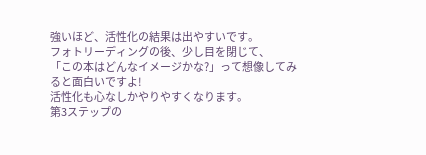強いほど、活性化の結果は出やすいです。
フォトリーディングの後、少し目を閉じて、
「この本はどんなイメージかな?」って想像してみると面白いですよ!
活性化も心なしかやりやすくなります。
第3ステップの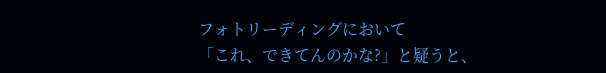フォトリーディングにおいて
「これ、できてんのかな?」と疑うと、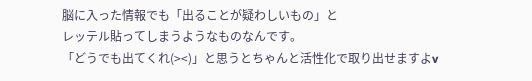脳に入った情報でも「出ることが疑わしいもの」と
レッテル貼ってしまうようなものなんです。
「どうでも出てくれ(><)」と思うとちゃんと活性化で取り出せますよv